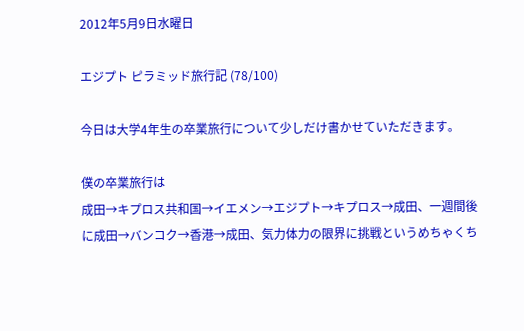2012年5月9日水曜日

エジプト ピラミッド旅行記 (78/100)

今日は大学4年生の卒業旅行について少しだけ書かせていただきます。

僕の卒業旅行は
成田→キプロス共和国→イエメン→エジプト→キプロス→成田、一週間後に成田→バンコク→香港→成田、気力体力の限界に挑戦というめちゃくち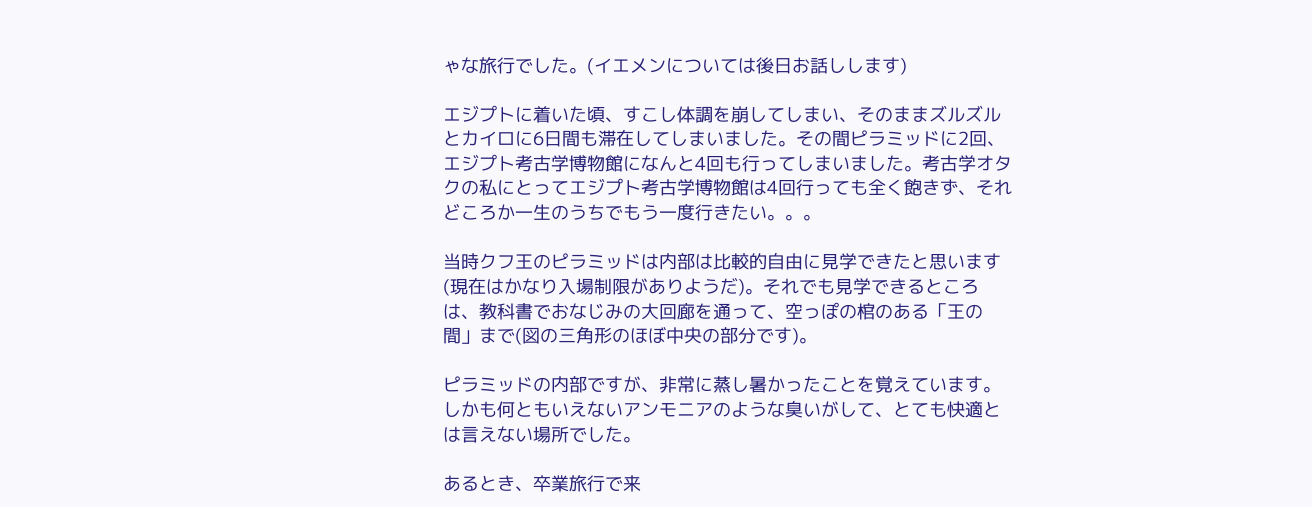ゃな旅行でした。(イエメンについては後日お話しします)

エジプトに着いた頃、すこし体調を崩してしまい、そのままズルズルとカイロに6日間も滞在してしまいました。その間ピラミッドに2回、エジプト考古学博物館になんと4回も行ってしまいました。考古学オタクの私にとってエジプト考古学博物館は4回行っても全く飽きず、それどころか一生のうちでもう一度行きたい。。。

当時クフ王のピラミッドは内部は比較的自由に見学できたと思います(現在はかなり入場制限がありようだ)。それでも見学できるところは、教科書でおなじみの大回廊を通って、空っぽの棺のある「王の間」まで(図の三角形のほぼ中央の部分です)。

ピラミッドの内部ですが、非常に蒸し暑かったことを覚えています。しかも何ともいえないアンモニアのような臭いがして、とても快適とは言えない場所でした。

あるとき、卒業旅行で来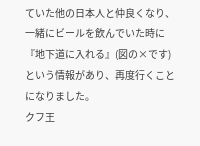ていた他の日本人と仲良くなり、一緒にビールを飲んでいた時に『地下道に入れる』(図の×です)という情報があり、再度行くことになりました。
クフ王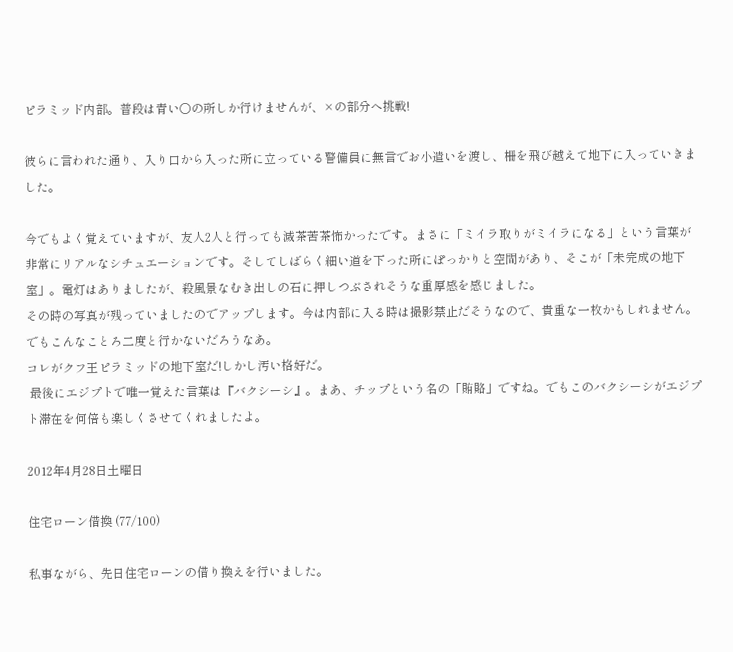ピラミッド内部。普段は青い○の所しか行けませんが、×の部分へ挑戦!

彼らに言われた通り、入り口から入った所に立っている警備員に無言でお小遣いを渡し、柵を飛び越えて地下に入っていきました。

今でもよく覚えていますが、友人2人と行っても滅茶苦茶怖かったです。まさに「ミイラ取りがミイラになる」という言葉が非常にリアルなシチュエーションです。そしてしばらく細い道を下った所にぽっかりと空間があり、そこが「未完成の地下室」。電灯はありましたが、殺風景なむき出しの石に押しつぶされそうな重厚感を感じました。
その時の写真が残っていましたのでアップします。今は内部に入る時は撮影禁止だそうなので、貴重な一枚かもしれません。でもこんなことろ二度と行かないだろうなあ。
コレがクフ王ピラミッドの地下室だ!しかし汚い格好だ。
 最後にエジプトで唯一覚えた言葉は『バクシーシ』。まあ、チップという名の「賄賂」ですね。でもこのバクシーシがエジプト滞在を何倍も楽しくさせてくれましたよ。

2012年4月28日土曜日

住宅ローン借換 (77/100)

私事ながら、先日住宅ローンの借り換えを行いました。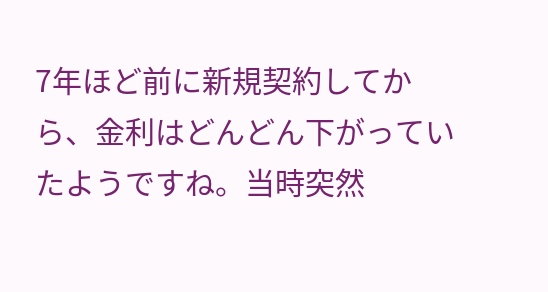7年ほど前に新規契約してから、金利はどんどん下がっていたようですね。当時突然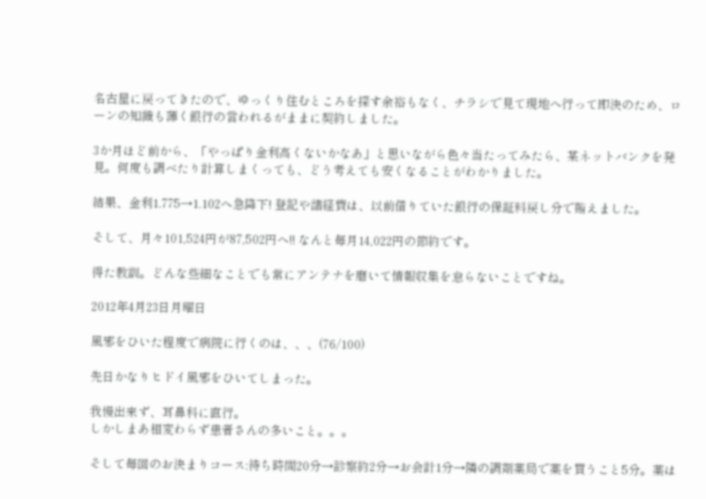名古屋に戻ってきたので、ゆっくり住むところを探す余裕もなく、チラシで見て現地へ行って即決のため、ローンの知識も薄く銀行の言われるがままに契約しました。

3か月ほど前から、「やっぱり金利高くないかなあ」と思いながら色々当たってみたら、某ネットバンクを発見。何度も調べたり計算しまくっても、どう考えても安くなることがわかりました。

結果、金利1.775→1.102へ急降下! 登記や諸経費は、以前借りていた銀行の保証料戻し分で賄えました。

そして、月々101,524円が87,502円へ!! なんと毎月14,022円の節約です。

得た教訓。どんな些細なことでも常にアンテナを磨いて情報収集を怠らないことですね。

2012年4月23日月曜日

風邪をひいた程度で病院に行くのは、、、(76/100)

先日かなりヒドイ風邪をひいてしまった。

我慢出来ず、耳鼻科に直行。
しかしまあ相変わらず患者さんの多いこと。。。

そして毎回のお決まりコース:待ち時間20分→診察約2分→お会計1分→隣の調剤薬局で薬を買うこと5分。薬は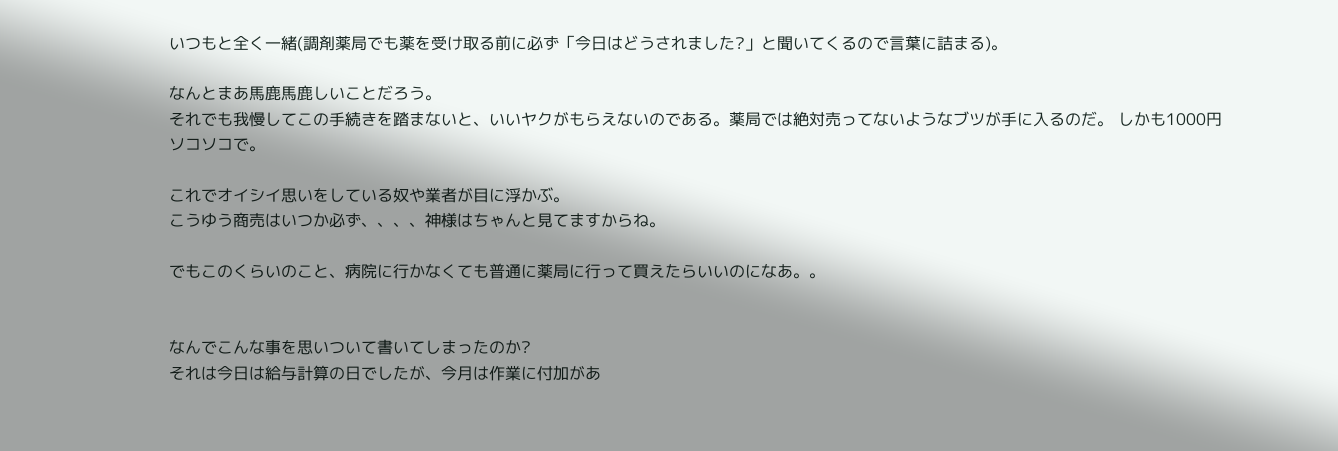いつもと全く一緒(調剤薬局でも薬を受け取る前に必ず「今日はどうされました?」と聞いてくるので言葉に詰まる)。

なんとまあ馬鹿馬鹿しいことだろう。
それでも我慢してこの手続きを踏まないと、いいヤクがもらえないのである。薬局では絶対売ってないようなブツが手に入るのだ。 しかも1000円ソコソコで。

これでオイシイ思いをしている奴や業者が目に浮かぶ。
こうゆう商売はいつか必ず、、、、神様はちゃんと見てますからね。

でもこのくらいのこと、病院に行かなくても普通に薬局に行って買えたらいいのになあ。。


なんでこんな事を思いついて書いてしまったのか?
それは今日は給与計算の日でしたが、今月は作業に付加があ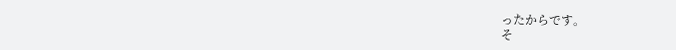ったからです。
そ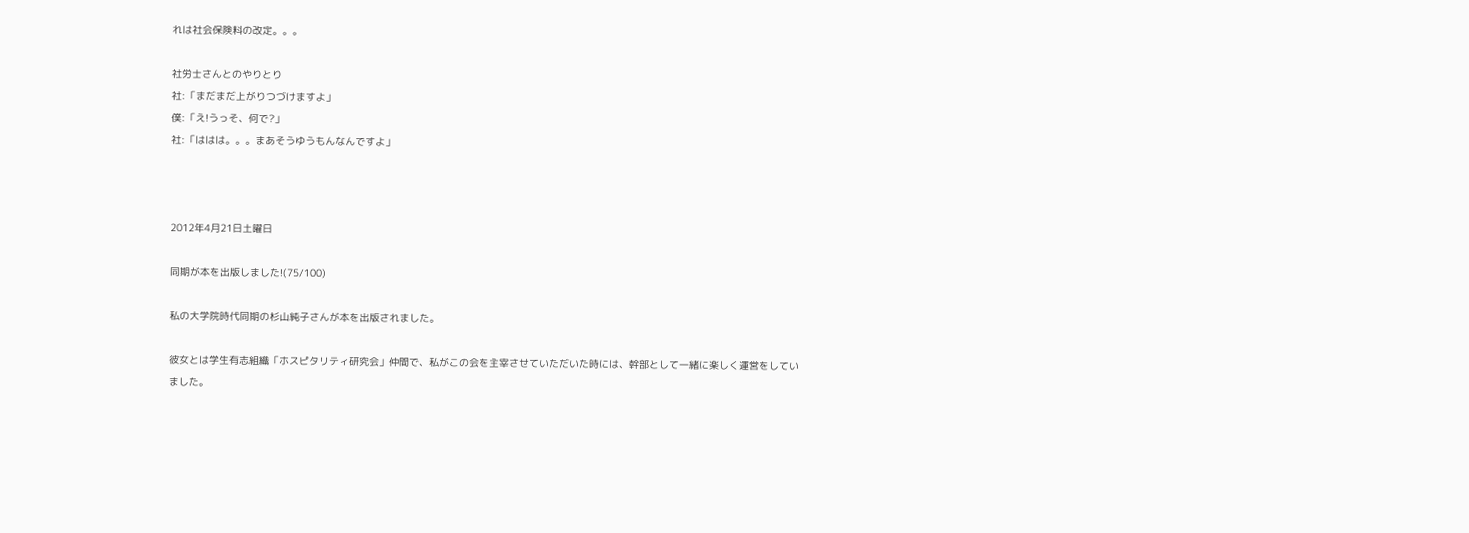れは社会保険料の改定。。。

社労士さんとのやりとり
社:「まだまだ上がりつづけますよ」
僕:「え!うっそ、何で?」
社:「ははは。。。まあそうゆうもんなんですよ」



2012年4月21日土曜日

同期が本を出版しました!(75/100)

私の大学院時代同期の杉山純子さんが本を出版されました。

彼女とは学生有志組織「ホスピタリティ研究会」仲間で、私がこの会を主宰させていただいた時には、幹部として一緒に楽しく運営をしていました。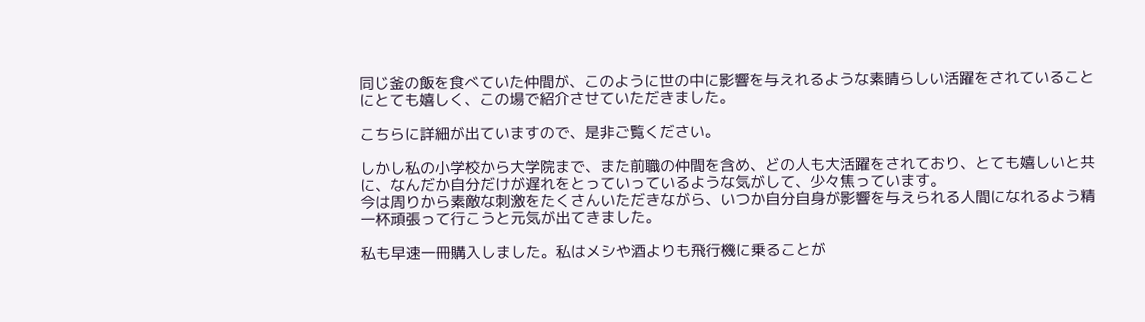同じ釜の飯を食べていた仲間が、このように世の中に影響を与えれるような素晴らしい活躍をされていることにとても嬉しく、この場で紹介させていただきました。

こちらに詳細が出ていますので、是非ご覧ください。

しかし私の小学校から大学院まで、また前職の仲間を含め、どの人も大活躍をされており、とても嬉しいと共に、なんだか自分だけが遅れをとっていっているような気がして、少々焦っています。
今は周りから素敵な刺激をたくさんいただきながら、いつか自分自身が影響を与えられる人間になれるよう精一杯頑張って行こうと元気が出てきました。

私も早速一冊購入しました。私はメシや酒よりも飛行機に乗ることが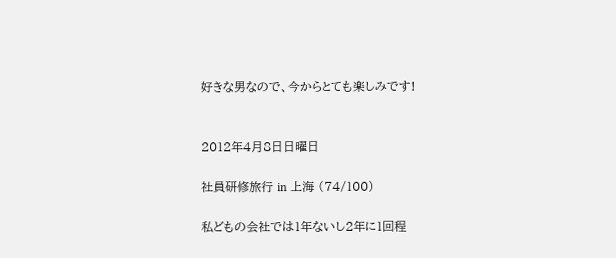好きな男なので、今からとても楽しみです!


2012年4月8日日曜日

社員研修旅行 in 上海 (74/100)

私どもの会社では1年ないし2年に1回程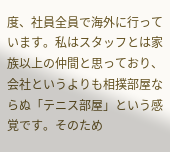度、社員全員で海外に行っています。私はスタッフとは家族以上の仲間と思っており、会社というよりも相撲部屋ならぬ「テニス部屋」という感覚です。そのため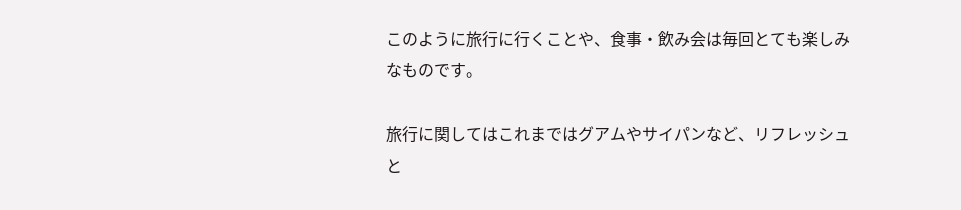このように旅行に行くことや、食事・飲み会は毎回とても楽しみなものです。

旅行に関してはこれまではグアムやサイパンなど、リフレッシュと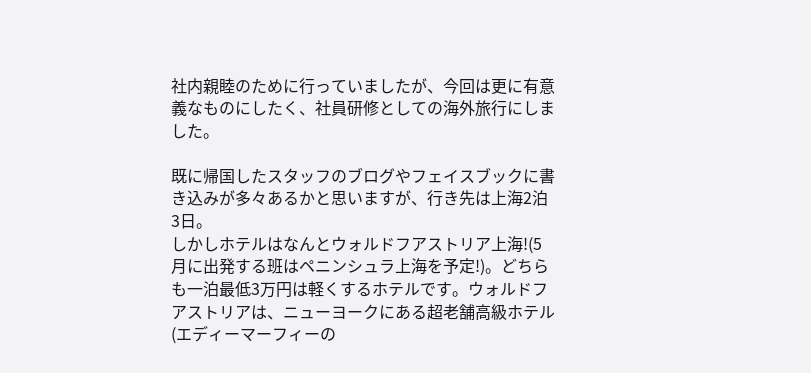社内親睦のために行っていましたが、今回は更に有意義なものにしたく、社員研修としての海外旅行にしました。

既に帰国したスタッフのブログやフェイスブックに書き込みが多々あるかと思いますが、行き先は上海2泊3日。
しかしホテルはなんとウォルドフアストリア上海!(5月に出発する班はペニンシュラ上海を予定!)。どちらも一泊最低3万円は軽くするホテルです。ウォルドフアストリアは、ニューヨークにある超老舗高級ホテル(エディーマーフィーの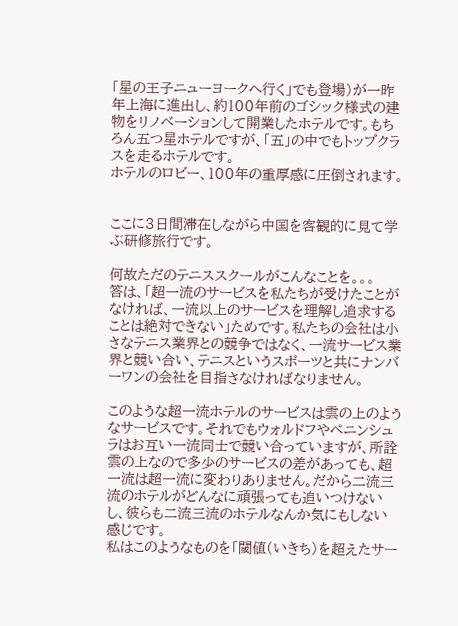「星の王子ニューヨークへ行く」でも登場)が一昨年上海に進出し、約100年前のゴシック様式の建物をリノベーションして開業したホテルです。もちろん五つ星ホテルですが、「五」の中でもトップクラスを走るホテルです。
ホテルのロビー、100年の重厚感に圧倒されます。


ここに3日間滞在しながら中国を客観的に見て学ぶ研修旅行です。

何故ただのテニススクールがこんなことを。。。
答は、「超一流のサービスを私たちが受けたことがなければ、一流以上のサービスを理解し追求することは絶対できない」ためです。私たちの会社は小さなテニス業界との競争ではなく、一流サービス業界と競い合い、テニスというスポーツと共にナンバーワンの会社を目指さなければなりません。

このような超一流ホテルのサービスは雲の上のようなサービスです。それでもウォルドフやペニンシュラはお互い一流同士で競い合っていますが、所詮雲の上なので多少のサービスの差があっても、超一流は超一流に変わりありません。だから二流三流のホテルがどんなに頑張っても追いつけないし、彼らも二流三流のホテルなんか気にもしない感じです。
私はこのようなものを「閾値(いきち)を超えたサー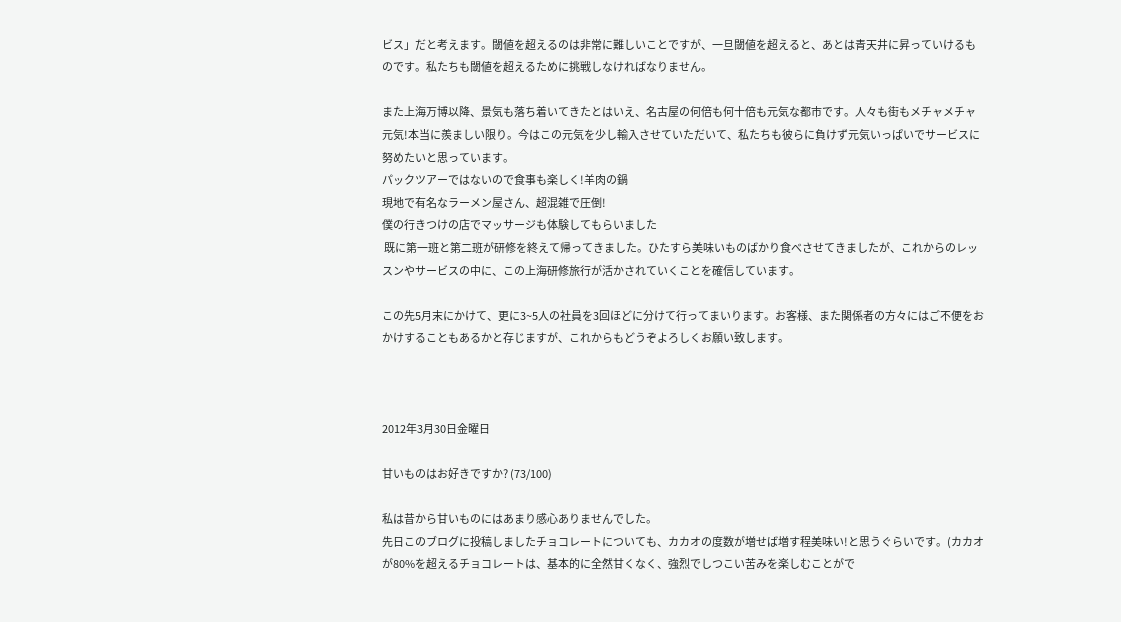ビス」だと考えます。閾値を超えるのは非常に難しいことですが、一旦閾値を超えると、あとは青天井に昇っていけるものです。私たちも閾値を超えるために挑戦しなければなりません。

また上海万博以降、景気も落ち着いてきたとはいえ、名古屋の何倍も何十倍も元気な都市です。人々も街もメチャメチャ元気!本当に羨ましい限り。今はこの元気を少し輸入させていただいて、私たちも彼らに負けず元気いっぱいでサービスに努めたいと思っています。
パックツアーではないので食事も楽しく!羊肉の鍋
現地で有名なラーメン屋さん、超混雑で圧倒!
僕の行きつけの店でマッサージも体験してもらいました
 既に第一班と第二班が研修を終えて帰ってきました。ひたすら美味いものばかり食べさせてきましたが、これからのレッスンやサービスの中に、この上海研修旅行が活かされていくことを確信しています。

この先5月末にかけて、更に3~5人の社員を3回ほどに分けて行ってまいります。お客様、また関係者の方々にはご不便をおかけすることもあるかと存じますが、これからもどうぞよろしくお願い致します。



2012年3月30日金曜日

甘いものはお好きですか? (73/100)

私は昔から甘いものにはあまり感心ありませんでした。
先日このブログに投稿しましたチョコレートについても、カカオの度数が増せば増す程美味い!と思うぐらいです。(カカオが80%を超えるチョコレートは、基本的に全然甘くなく、強烈でしつこい苦みを楽しむことがで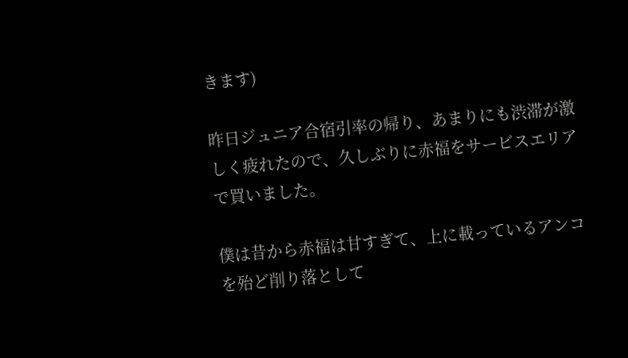きます)

昨日ジュニア合宿引率の帰り、あまりにも渋滞が激しく疲れたので、久しぶりに赤福をサービスエリアで買いました。

僕は昔から赤福は甘すぎて、上に載っているアンコを殆ど削り落として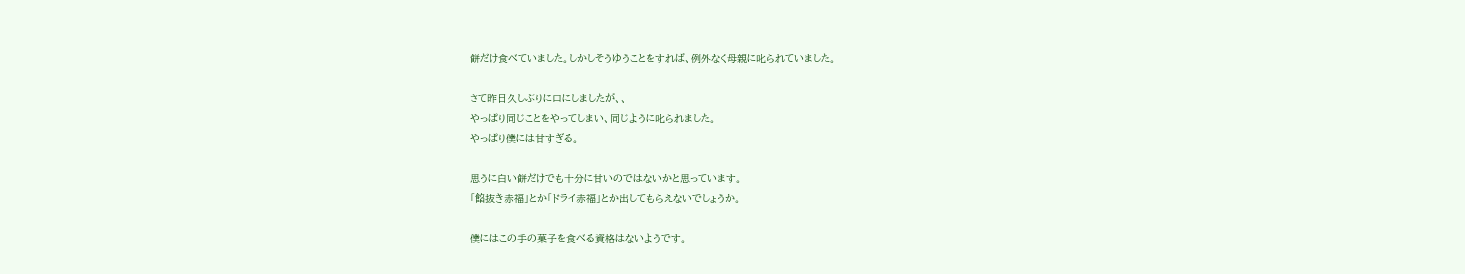餅だけ食べていました。しかしそうゆうことをすれば、例外なく母親に叱られていました。

さて昨日久しぶりに口にしましたが、、
やっぱり同じことをやってしまい、同じように叱られました。
やっぱり僕には甘すぎる。

思うに白い餅だけでも十分に甘いのではないかと思っています。
「餡抜き赤福」とか「ドライ赤福」とか出してもらえないでしょうか。

僕にはこの手の菓子を食べる資格はないようです。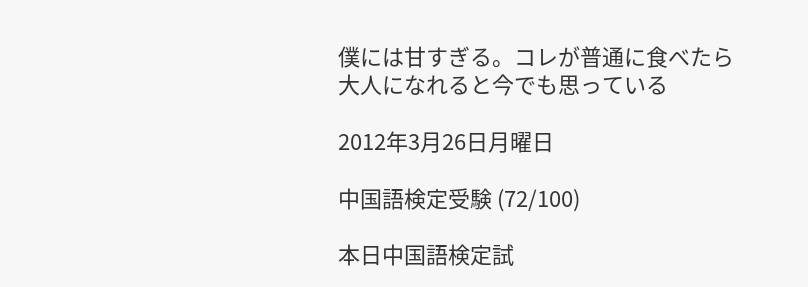僕には甘すぎる。コレが普通に食べたら大人になれると今でも思っている

2012年3月26日月曜日

中国語検定受験 (72/100)

本日中国語検定試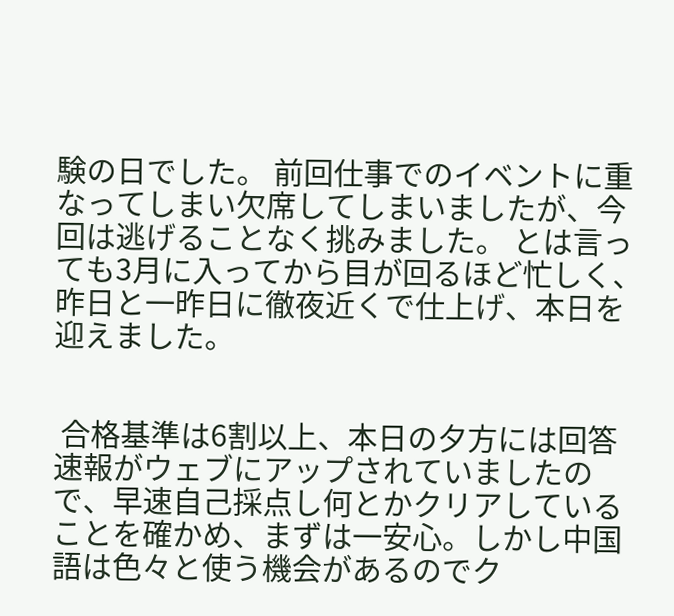験の日でした。 前回仕事でのイベントに重なってしまい欠席してしまいましたが、今回は逃げることなく挑みました。 とは言っても3月に入ってから目が回るほど忙しく、昨日と一昨日に徹夜近くで仕上げ、本日を迎えました。


 合格基準は6割以上、本日の夕方には回答速報がウェブにアップされていましたので、早速自己採点し何とかクリアしていることを確かめ、まずは一安心。しかし中国語は色々と使う機会があるのでク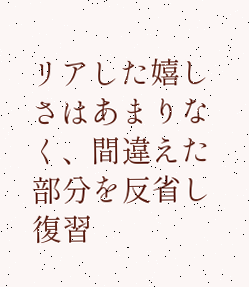リアした嬉しさはあまりなく、間違えた部分を反省し復習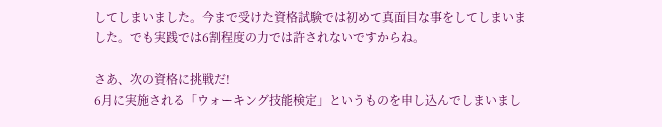してしまいました。今まで受けた資格試験では初めて真面目な事をしてしまいました。でも実践では6割程度の力では許されないですからね。

さあ、次の資格に挑戦だ!
6月に実施される「ウォーキング技能検定」というものを申し込んでしまいまし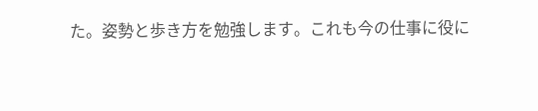た。姿勢と歩き方を勉強します。これも今の仕事に役に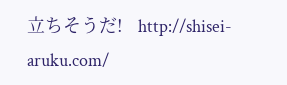立ちそうだ!   http://shisei-aruku.com/